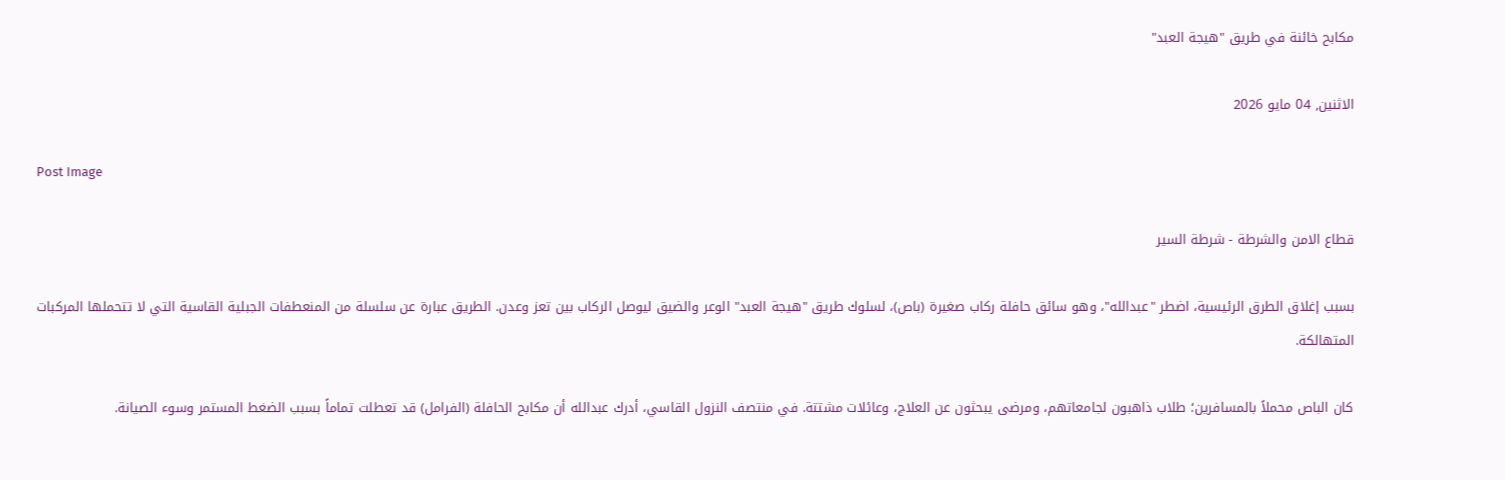مكابح خائنة في طريق "هيجة العبد"

الاثنين, 04 مايو 2026

Post Image

قطاع الامن والشرطة - شرطة السير

بسبب إغلاق الطرق الرئيسية، اضطر "عبدالله"، وهو سائق حافلة ركاب صغيرة (باص)، لسلوك طريق "هيجة العبد" الوعر والضيق ليوصل الركاب بين تعز وعدن. الطريق عبارة عن سلسلة من المنعطفات الجبلية القاسية التي لا تتحملها المركبات المتهالكة.

كان الباص محملاً بالمسافرين؛ طلاب ذاهبون لجامعاتهم، ومرضى يبحثون عن العلاج، وعائلات مشتتة. في منتصف النزول القاسي، أدرك عبدالله أن مكابح الحافلة (الفرامل) قد تعطلت تماماً بسبب الضغط المستمر وسوء الصيانة.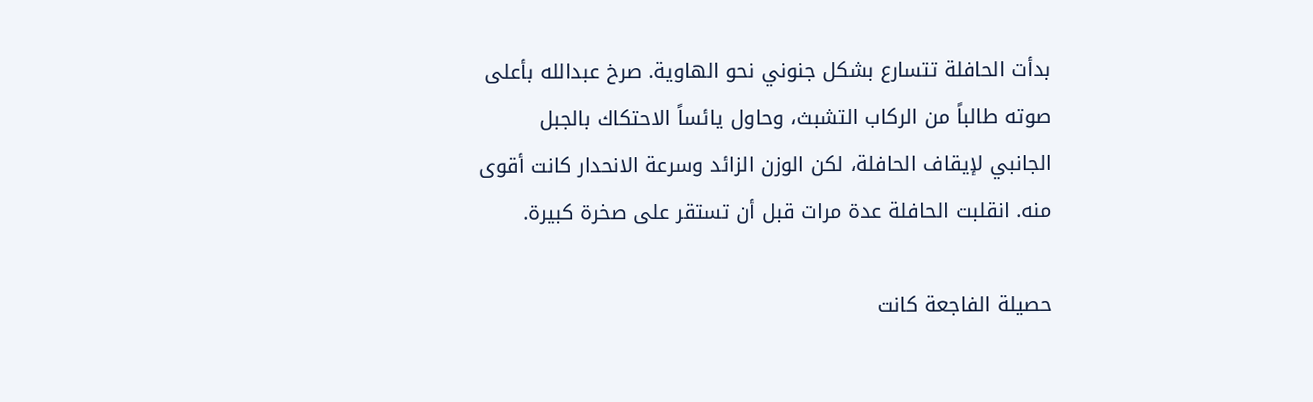بدأت الحافلة تتسارع بشكل جنوني نحو الهاوية. صرخ عبدالله بأعلى صوته طالباً من الركاب التشبث، وحاول يائساً الاحتكاك بالجبل الجانبي لإيقاف الحافلة، لكن الوزن الزائد وسرعة الانحدار كانت أقوى منه. انقلبت الحافلة عدة مرات قبل أن تستقر على صخرة كبيرة.

حصيلة الفاجعة كانت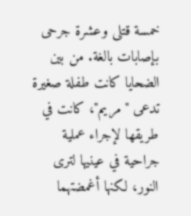خمسة قتلى وعشرة جرحى بإصابات بالغة. من بين الضحايا كانت طفلة صغيرة تدعى "مريم"، كانت في طريقها لإجراء عملية جراحية في عينيها لترى النور، لكنها أغمضتهما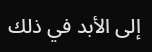إلى الأبد في ذلك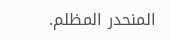المنحدر المظلم.